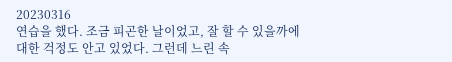20230316
연습을 했다. 조금 피곤한 날이었고, 잘 할 수 있을까에 대한 걱정도 안고 있었다. 그런데 느린 속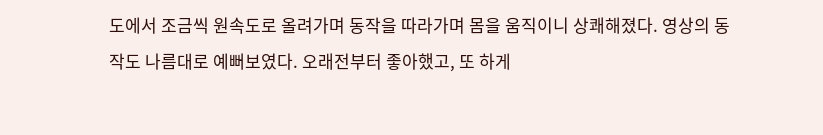도에서 조금씩 원속도로 올려가며 동작을 따라가며 몸을 움직이니 상쾌해졌다. 영상의 동작도 나름대로 예뻐보였다. 오래전부터 좋아했고, 또 하게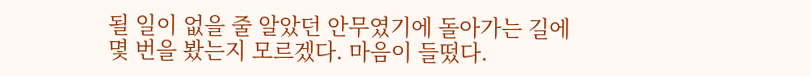될 일이 없을 줄 알았던 안무였기에 돌아가는 길에 몇 번을 봤는지 모르겠다. 마음이 들떴다.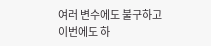여러 변수에도 불구하고 이번에도 하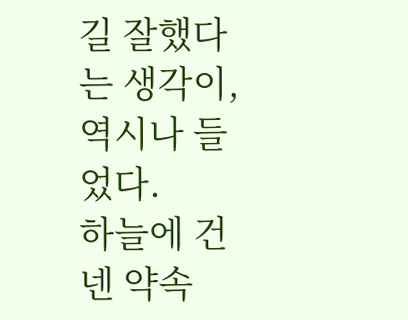길 잘했다는 생각이, 역시나 들었다.
하늘에 건넨 약속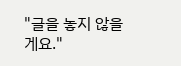"글을 놓지 않을게요."